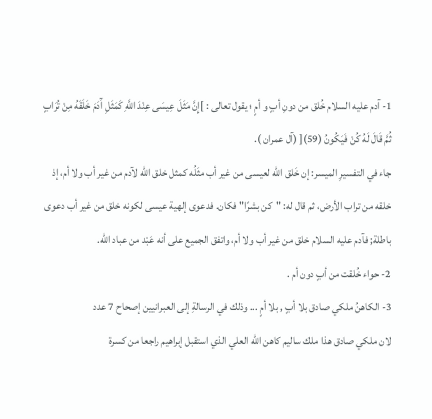1- آدم عليه السلام خُلق من دونِ أبٍ و أمٍ ؛ يقول تعالى : ]إِنَّ مَثَلَ عِيسَى عِنْدَ اللَّهِ كَمَثَلِ آَدَمَ خَلَقَهُ مِنْ تُرَابٍ ثُمَّ قَالَ لَهُ كُنْ فَيَكُونُ (59)[ (آل عمران ).
جاء في التفسيرِ الميسر: إن خَلق الله لعيسى من غير أب مثَلُه كمثل خلق الله لآدم من غير أب ولا أم، إذ خلقه من تراب الأرض، ثم قال له: "كن بشرًا" فكان. فدعوى إلهية عيسى لكونه خلق من غير أب دعوى باطلة; فآدم عليه السلام خلق من غير أب ولا أم، واتفق الجميع على أنه عَبْد من عباد الله.
2- حواء خُلقت من أبٍ دون أم .
3- الكاهنُ ملكي صادق بلا أبٍ , بلا أمٍ ... وذلك في الرسالةِ إلى العبرانيين إصحاح 7 عدد
لان ملكي صادق هذا ملك ساليم كاهن الله العلي الذي استقبل إبراهيم راجعا من كسرة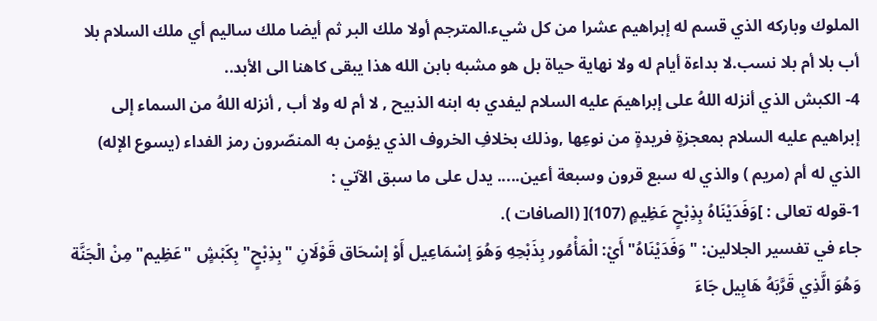الملوك وباركه الذي قسم له إبراهيم عشرا من كل شيء.المترجم أولا ملك البر ثم أيضا ملك ساليم أي ملك السلام بلا أب بلا أم بلا نسب.لا بداءة أيام له ولا نهاية حياة بل هو مشبه بابن الله هذا يبقى كاهنا الى الأبد..
4- الكبش الذي أنزله اللهُ على إبراهيمَ عليه السلام ليفدي به ابنه الذبيح , لا أم له ولا أب , أنزله اللهُ من السماء إلى إبراهيم عليه السلام بمعجزةٍ فريدةٍ من نوعِها ,وذلك بخلافِ الخروف الذي يؤمن به المنصّرون رمز الفداء (يسوع الإله) الذي له أم (مريم ) والذي له سبع قرون وسبعة أعين..... يدل على ما سبق الآتي :
1-قوله تعالى : ]وَفَدَيْنَاهُ بِذِبْحٍ عَظِيمٍ (107)[ (الصافات ).
جاء في تفسير الجلالين: "وَفَدَيْنَاهُ" أَيْ: الْمَأْمُور بِذَبْحِهِ وَهُوَ إسْمَاعِيل أَوْ إسْحَاق قَوْلَانِ "بِذِبْحٍ" بِكَبْشٍ "عَظِيم" مِنْ الْجَنَّة وَهُوَ الَّذِي قَرَّبَهُ هَابِيل جَاءَ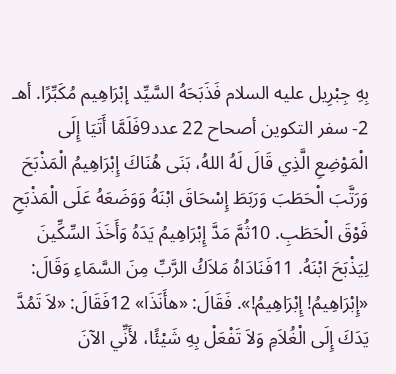بِهِ جِبْرِيل عليه السلام فَذَبَحَهُ السَّيِّد إبْرَاهِيم مُكَبِّرًا. أهـ
2- سفر التكوين أصحاح 22 عدد9فَلَمَّا أَتَيَا إِلَى الْمَوْضِعِ الَّذِي قَالَ لَهُ اللهُ، بَنَى هُنَاكَ إِبْرَاهِيمُ الْمَذْبَحَ وَرَتَّبَ الْحَطَبَ وَرَبَطَ إِسْحَاقَ ابْنَهُ وَوَضَعَهُ عَلَى الْمَذْبَحِ فَوْقَ الْحَطَبِ. 10ثُمَّ مَدَّ إِبْرَاهِيمُ يَدَهُ وَأَخَذَ السِّكِّينَ لِيَذْبَحَ ابْنَهُ. 11فَنَادَاهُ مَلاَكُ الرَّبِّ مِنَ السَّمَاءِ وَقَالَ: «إِبْرَاهِيمُ! إِبْرَاهِيمُ!». فَقَالَ: «هأَنَذَا» 12فَقَالَ: «لاَ تَمُدَّ يَدَكَ إِلَى الْغُلاَمِ وَلاَ تَفْعَلْ بِهِ شَيْئًا، لأَنِّي الآنَ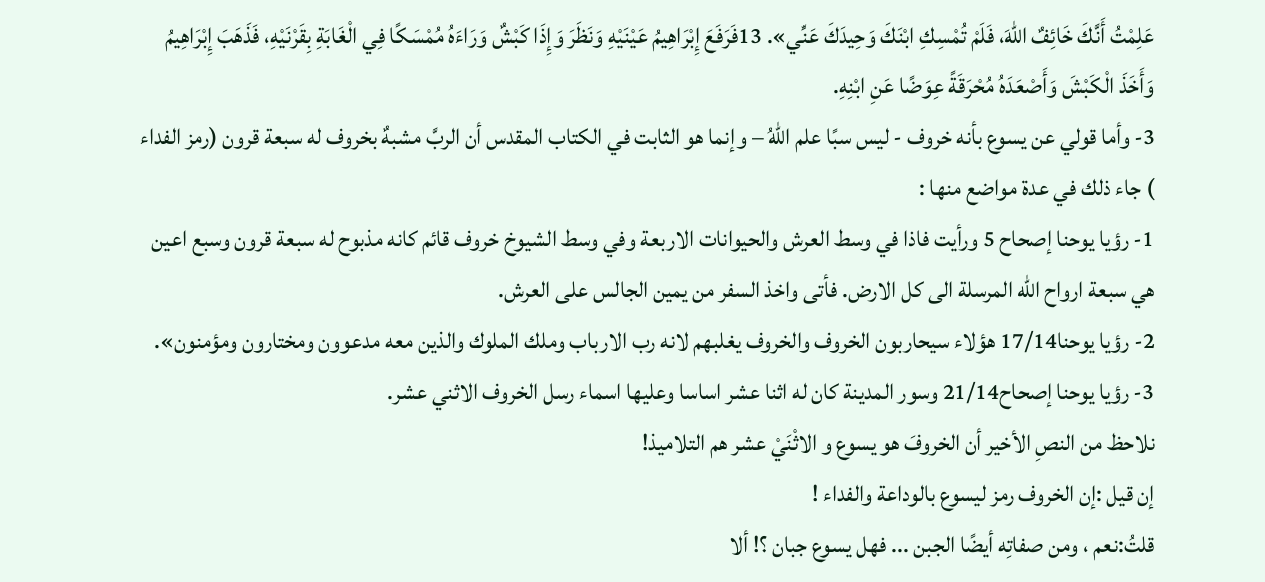عَلِمْتُ أَنَّكَ خَائِفٌ اللهَ، فَلَمْ تُمْسِكِ ابْنَكَ وَحِيدَكَ عَنِّي». 13فَرَفَعَ إِبْرَاهِيمُ عَيْنَيْهِ وَنَظَرَ وَإِذَا كَبْشٌ وَرَاءَهُ مُمْسَكًا فِي الْغَابَةِ بِقَرْنَيْهِ، فَذَهَبَ إِبْرَاهِيمُ وَأَخَذَ الْكَبْشَ وَأَصْعَدَهُ مُحْرَقَةً عِوَضًا عَنِ ابْنِهِ.
3- وأما قولي عن يسوع بأنه خروف - ليس سبًا علم اللهُ – وإنما هو الثابت في الكتاب المقدس أن الربَّ مشبهٌ بخروف له سبعة قرون (رمز الفداء ) جاء ذلك في عدة مواضع منها :
1- رؤيا يوحنا إصحاح 5 ورأيت فاذا في وسط العرش والحيوانات الاربعة وفي وسط الشيوخ خروف قائم كانه مذبوح له سبعة قرون وسبع اعين هي سبعة ارواح الله المرسلة الى كل الارض. فأتى واخذ السفر من يمين الجالس على العرش.
2- رؤيا يوحنا17/14 هؤلاء سيحاربون الخروف والخروف يغلبهم لانه رب الارباب وملك الملوك والذين معه مدعوون ومختارون ومؤمنون».
3- رؤيا يوحنا إصحاح21/14 وسور المدينة كان له اثنا عشر اساسا وعليها اسماء رسل الخروف الاثني عشر.
نلاحظ من النصِ الأخير أن الخروفَ هو يسوع و الاثْنَيْ عشر هم التلاميذ!
إن قيل :إن الخروف رمز ليسوع بالوداعة والفداء !
قلتُ:نعم ، ومن صفاتِه أيضًا الجبن ... فهل يسوع جبان ؟! ألا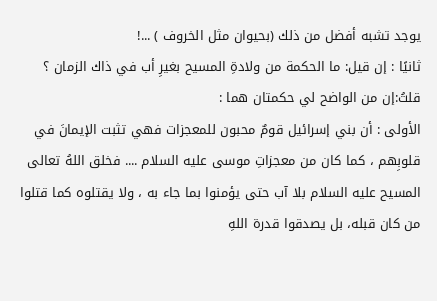يوجد تشبه أفضل من ذلك (بحيوان مثل الخروف ) ...!
ثانيًا : إن قيل: ما الحكمة من ولادةِ المسيح بغيرِ أب في ذاك الزمان ؟
قلتُ:إن من الواضح لي حكمتان هما :
الأولى : أن بني إسرائيل قومٌ محبون للمعجزات فهي تثبت الإيمانَ في قلوبِهم ، كما كان من معجزاتِ موسى عليه السلام .... فخلق اللهُ تعالى المسيح عليه السلام بلا آب حتى يؤمنوا بما جاء به ، ولا يقتلوه كما قتلوا من كان قبله، بل يصدقوا قدرة اللهِ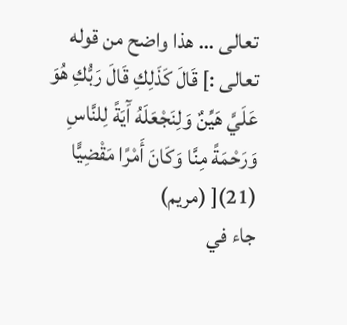تعالى ... هذا واضح من قوله تعالى :] قَالَ كَذَلِكِ قَالَ رَبُّكِ هُوَ عَلَيَّ هَيِّنٌ وَلِنَجْعَلَهُ آَيَةً لِلنَّاسِ وَرَحْمَةً مِنَّا وَكَانَ أَمْرًا مَقْضِيًّا (21)[ (مريم)
جاء في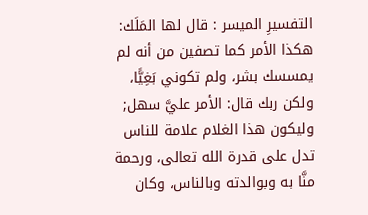التفسيرِ الميسر : قال لها المَلَك: هكذا الأمر كما تصفين من أنه لم يمسسك بشر، ولم تكوني بَغِيًّا، ولكن ربك قال: الأمر عليَّ سهل; وليكون هذا الغلام علامة للناس تدل على قدرة الله تعالى، ورحمة منَّا به وبوالدته وبالناس، وكان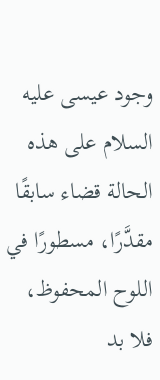وجود عيسى عليه السلام على هذه الحالة قضاء سابقًا مقدَّرًا، مسطورًا في اللوح المحفوظ، فلا بد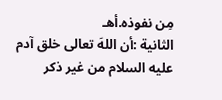مِن نفوذه.أهـ
الثانية :أن اللهَ تعالى خلق آدم عليه السلام من غير ذكر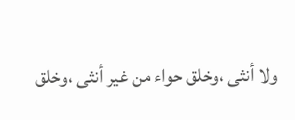ولا أنثى ،وخلق حواء من غير أنثى ،وخلق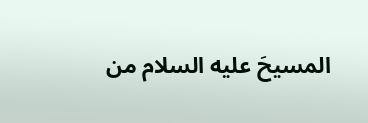المسيحَ عليه السلام من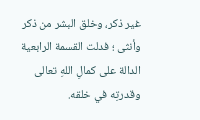غير ذكر، وخلق البشر من ذكر وأنثى ؛ فدلت القسمة الرابعية الدالة على كمالِ اللهِ تعالى وقدرتِه في خلقه.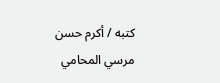كتبه / أكرم حسن مرسي المحامي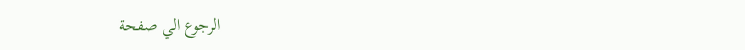الرجوع الي صفحة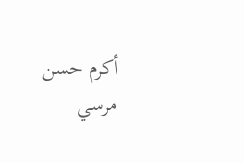أكرم حسن مرسي